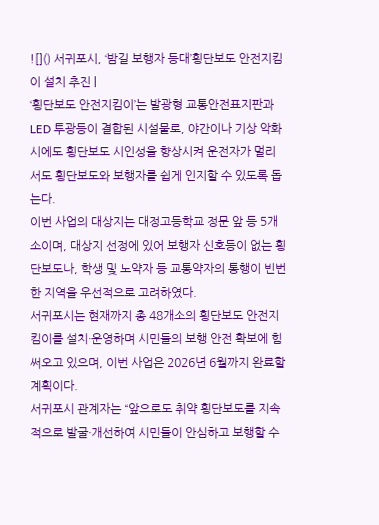![]() 서귀포시, ‘밤길 보행자 등대’횡단보도 안전지킴이 설치 추진 |
‘횡단보도 안전지킴이’는 발광형 교통안전표지판과 LED 투광등이 결합된 시설물로, 야간이나 기상 악화 시에도 횡단보도 시인성을 향상시켜 운전자가 멀리서도 횡단보도와 보행자를 쉽게 인지할 수 있도록 돕는다.
이번 사업의 대상지는 대정고등학교 정문 앞 등 5개소이며, 대상지 선정에 있어 보행자 신호등이 없는 횡단보도나, 학생 및 노약자 등 교통약자의 통행이 빈번한 지역을 우선적으로 고려하였다.
서귀포시는 현재까지 총 48개소의 횡단보도 안전지킴이를 설치·운영하며 시민들의 보행 안전 확보에 힘써오고 있으며, 이번 사업은 2026년 6월까지 완료할 계획이다.
서귀포시 관계자는 “앞으로도 취약 횡단보도를 지속적으로 발굴·개선하여 시민들이 안심하고 보행할 수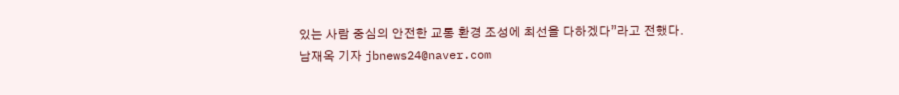있는 사람 중심의 안전한 교통 환경 조성에 최선을 다하겠다”라고 전했다.
남재옥 기자 jbnews24@naver.com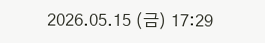2026.05.15 (금) 17:29